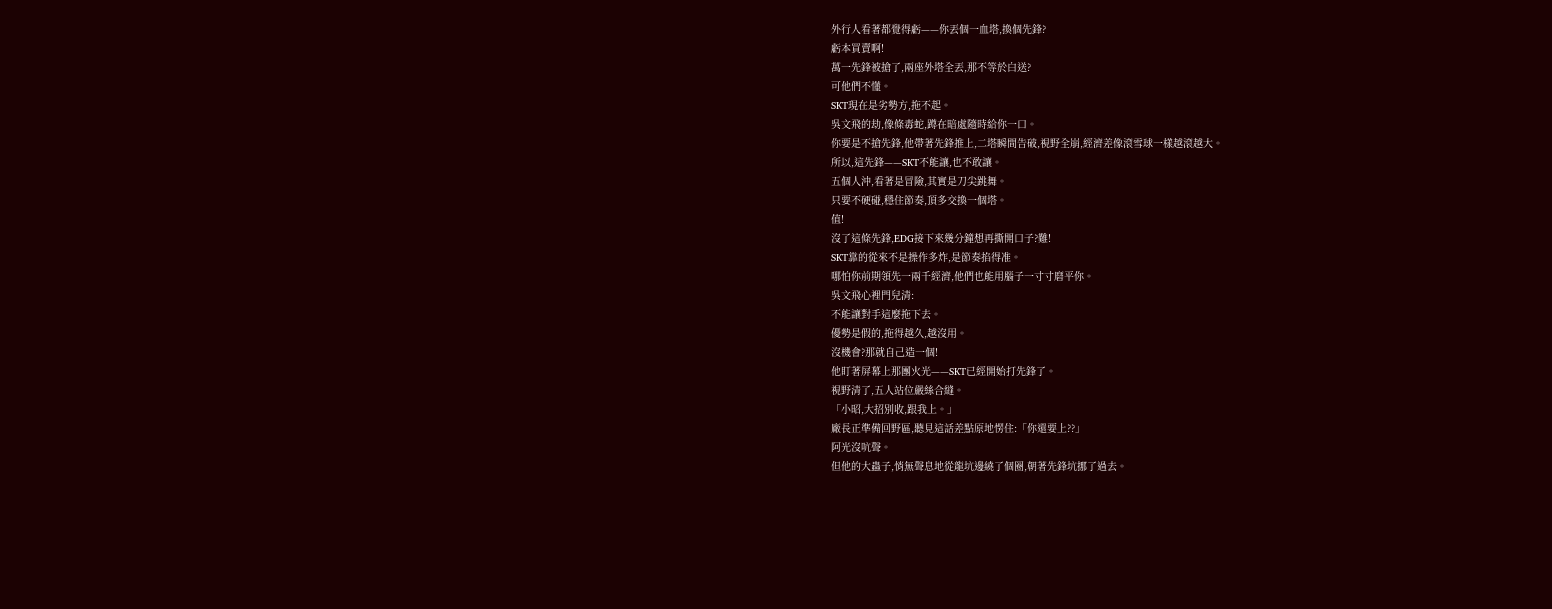外行人看著都覺得虧——你丟個一血塔,換個先鋒?
虧本買賣啊!
萬一先鋒被搶了,兩座外塔全丟,那不等於白送?
可他們不懂。
SKT現在是劣勢方,拖不起。
吳文飛的劫,像條毒蛇,蹲在暗處隨時給你一口。
你要是不搶先鋒,他帶著先鋒推上,二塔瞬間告破,視野全崩,經濟差像滾雪球一樣越滾越大。
所以,這先鋒——SKT不能讓,也不敢讓。
五個人沖,看著是冒險,其實是刀尖跳舞。
只要不硬碰,穩住節奏,頂多交換一個塔。
值!
沒了這條先鋒,EDG接下來幾分鐘想再撕開口子?難!
SKT靠的從來不是操作多炸,是節奏掐得准。
哪怕你前期領先一兩千經濟,他們也能用腦子一寸寸磨平你。
吳文飛心裡門兒清:
不能讓對手這麼拖下去。
優勢是假的,拖得越久,越沒用。
沒機會?那就自己造一個!
他盯著屏幕上那團火光——SKT已經開始打先鋒了。
視野清了,五人站位嚴絲合縫。
「小昭,大招別收,跟我上。」
廠長正準備回野區,聽見這話差點原地愣住:「你還要上??」
阿光沒吭聲。
但他的大蟲子,悄無聲息地從龍坑邊繞了個圈,朝著先鋒坑挪了過去。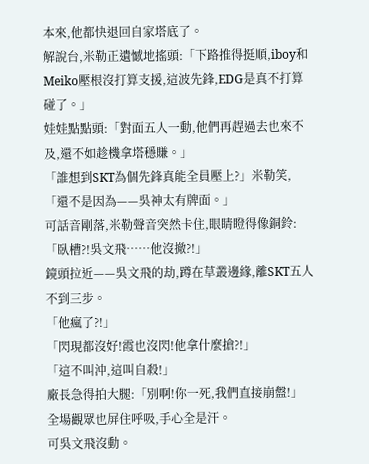本來,他都快退回自家塔底了。
解說台,米勒正遺憾地搖頭:「下路推得挺順,iboy和Meiko壓根沒打算支援,這波先鋒,EDG是真不打算碰了。」
娃娃點點頭:「對面五人一動,他們再趕過去也來不及,還不如趁機拿塔穩賺。」
「誰想到SKT為個先鋒真能全員壓上?」米勒笑,「還不是因為——吳神太有牌面。」
可話音剛落,米勒聲音突然卡住,眼睛瞪得像銅鈴:「臥槽?!吳文飛……他沒撤?!」
鏡頭拉近——吳文飛的劫,蹲在草叢邊緣,離SKT五人不到三步。
「他瘋了?!」
「閃現都沒好!霞也沒閃!他拿什麼搶?!」
「這不叫沖,這叫自殺!」
廠長急得拍大腿:「別啊!你一死,我們直接崩盤!」
全場觀眾也屏住呼吸,手心全是汗。
可吳文飛沒動。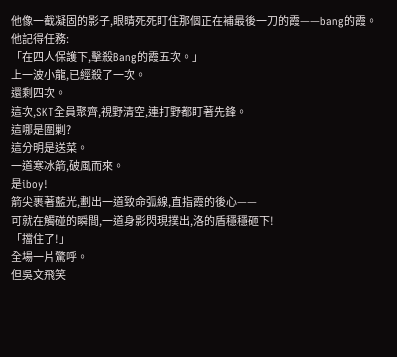他像一截凝固的影子,眼睛死死盯住那個正在補最後一刀的霞——bang的霞。
他記得任務:
「在四人保護下,擊殺Bang的霞五次。」
上一波小龍,已經殺了一次。
還剩四次。
這次,SKT全員聚齊,視野清空,連打野都盯著先鋒。
這哪是圍剿?
這分明是送菜。
一道寒冰箭,破風而來。
是iboy!
箭尖裹著藍光,劃出一道致命弧線,直指霞的後心——
可就在觸碰的瞬間,一道身影閃現撲出,洛的盾穩穩砸下!
「擋住了!」
全場一片驚呼。
但吳文飛笑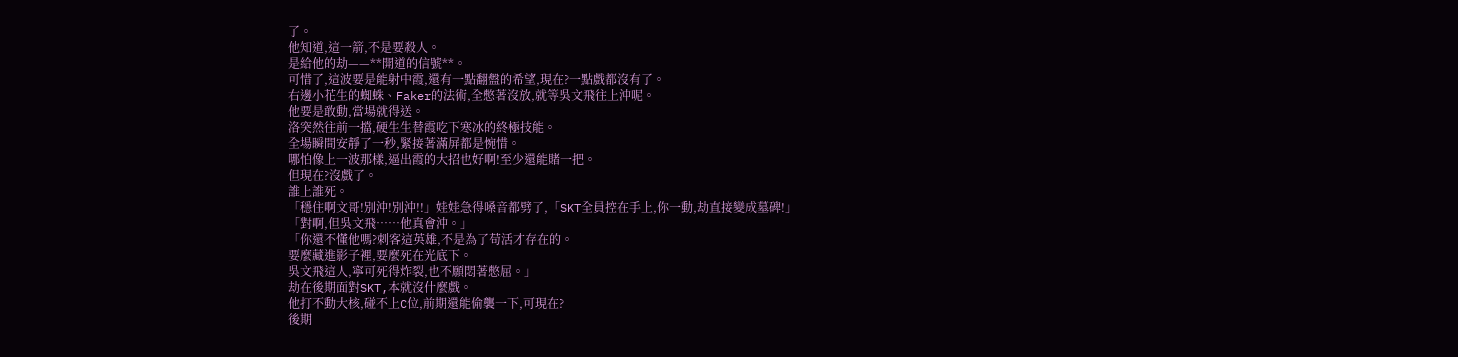了。
他知道,這一箭,不是要殺人。
是給他的劫——**開道的信號**。
可惜了,這波要是能射中霞,還有一點翻盤的希望,現在?一點戲都沒有了。
右邊小花生的蜘蛛、Faker的法術,全憋著沒放,就等吳文飛往上沖呢。
他要是敢動,當場就得送。
洛突然往前一擋,硬生生替霞吃下寒冰的終極技能。
全場瞬間安靜了一秒,緊接著滿屏都是惋惜。
哪怕像上一波那樣,逼出霞的大招也好啊!至少還能賭一把。
但現在?沒戲了。
誰上誰死。
「穩住啊文哥!別沖!別沖!!」娃娃急得嗓音都劈了,「SKT全員控在手上,你一動,劫直接變成墓碑!」
「對啊,但吳文飛……他真會沖。」
「你還不懂他嗎?刺客這英雄,不是為了苟活才存在的。
要麼藏進影子裡,要麼死在光底下。
吳文飛這人,寧可死得炸裂,也不願悶著憋屈。」
劫在後期面對SKT,本就沒什麼戲。
他打不動大核,碰不上C位,前期還能偷襲一下,可現在?
後期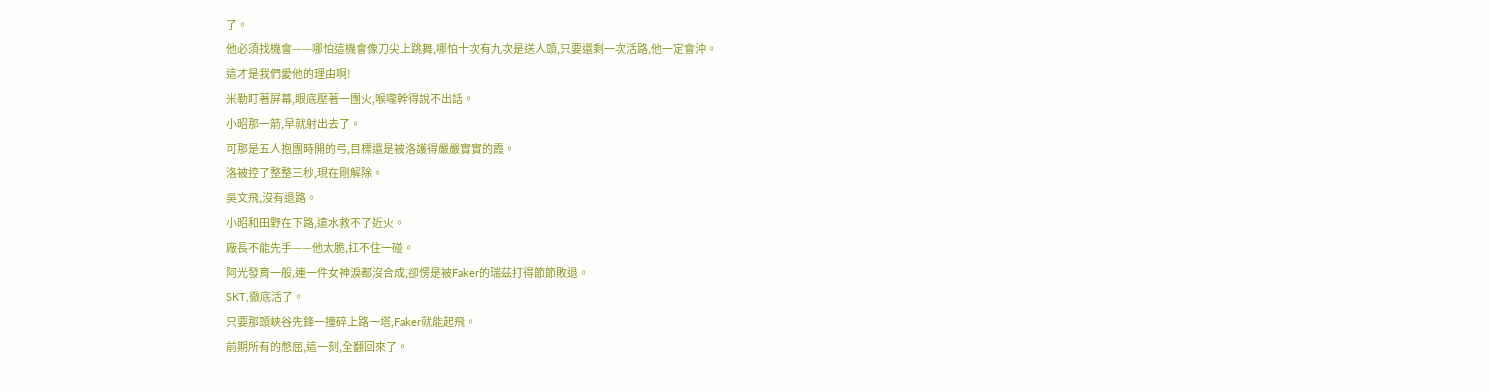了。
他必須找機會——哪怕這機會像刀尖上跳舞,哪怕十次有九次是送人頭,只要還剩一次活路,他一定會沖。
這才是我們愛他的理由啊!
米勒盯著屏幕,眼底壓著一團火,喉嚨幹得說不出話。
小昭那一箭,早就射出去了。
可那是五人抱團時開的弓,目標還是被洛護得嚴嚴實實的霞。
洛被控了整整三秒,現在剛解除。
吳文飛,沒有退路。
小昭和田野在下路,遠水救不了近火。
廠長不能先手——他太脆,扛不住一碰。
阿光發育一般,連一件女神淚都沒合成,卻愣是被Faker的瑞茲打得節節敗退。
SKT,徹底活了。
只要那頭峽谷先鋒一撞碎上路一塔,Faker就能起飛。
前期所有的憋屈,這一刻,全翻回來了。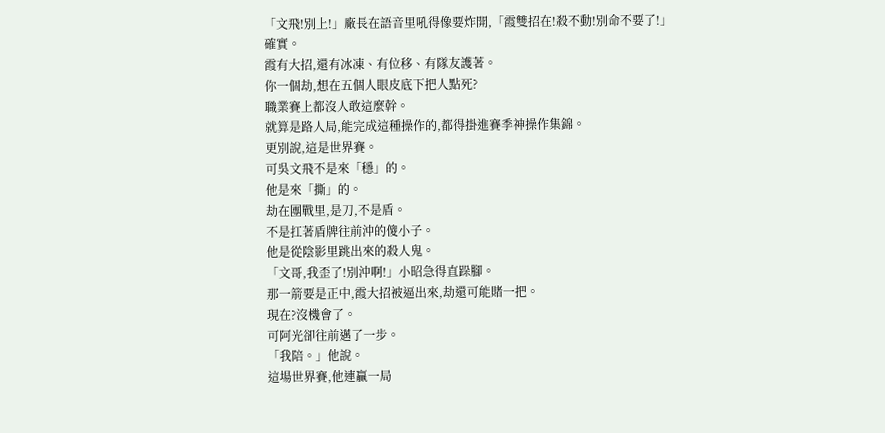「文飛!別上!」廠長在語音里吼得像要炸開,「霞雙招在!殺不動!別命不要了!」
確實。
霞有大招,還有冰凍、有位移、有隊友護著。
你一個劫,想在五個人眼皮底下把人點死?
職業賽上都沒人敢這麼幹。
就算是路人局,能完成這種操作的,都得掛進賽季神操作集錦。
更別說,這是世界賽。
可吳文飛不是來「穩」的。
他是來「撕」的。
劫在團戰里,是刀,不是盾。
不是扛著盾牌往前沖的傻小子。
他是從陰影里跳出來的殺人鬼。
「文哥,我歪了!別沖啊!」小昭急得直跺腳。
那一箭要是正中,霞大招被逼出來,劫還可能賭一把。
現在?沒機會了。
可阿光卻往前邁了一步。
「我陪。」他說。
這場世界賽,他連贏一局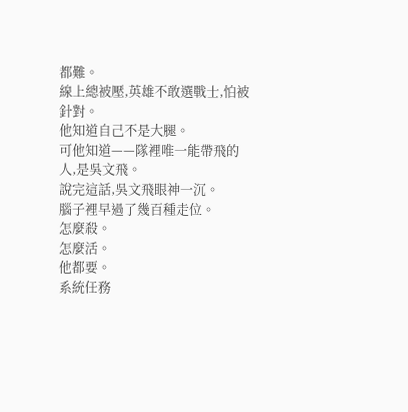都難。
線上總被壓,英雄不敢選戰士,怕被針對。
他知道自己不是大腿。
可他知道——隊裡唯一能帶飛的人,是吳文飛。
說完這話,吳文飛眼神一沉。
腦子裡早過了幾百種走位。
怎麼殺。
怎麼活。
他都要。
系統任務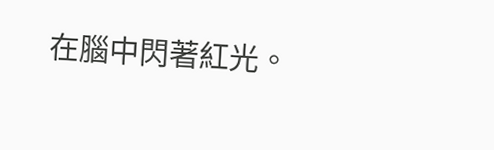在腦中閃著紅光。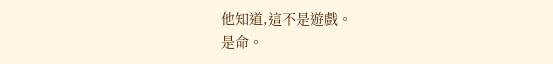他知道,這不是遊戲。
是命。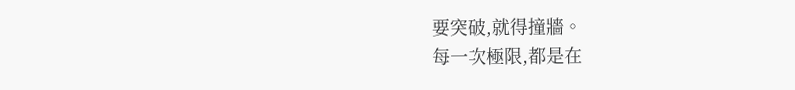要突破,就得撞牆。
每一次極限,都是在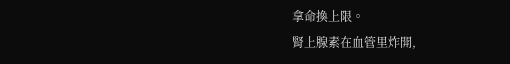拿命換上限。
腎上腺素在血管里炸開,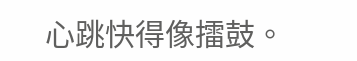心跳快得像擂鼓。